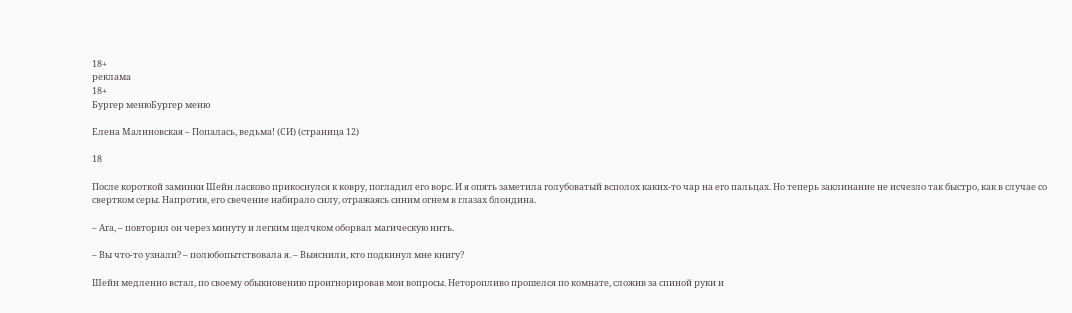18+
реклама
18+
Бургер менюБургер меню

Елена Малиновская – Попалась, ведьма! (СИ) (страница 12)

18

После короткой заминки Шейн ласково прикоснулся к ковру, погладил его ворс. И я опять заметила голубоватый всполох каких-то чар на его пальцах. Но теперь заклинание не исчезло так быстро, как в случае со свертком серы. Напротив, его свечение набирало силу, отражаясь синим огнем в глазах блондина.

– Ага, – повторил он через минуту и легким щелчком оборвал магическую нить.

– Вы что-то узнали? – полюбопытствовала я. – Выяснили, кто подкинул мне книгу?

Шейн медленно встал, по своему обыкновению проигнорировав мои вопросы. Неторопливо прошелся по комнате, сложив за спиной руки и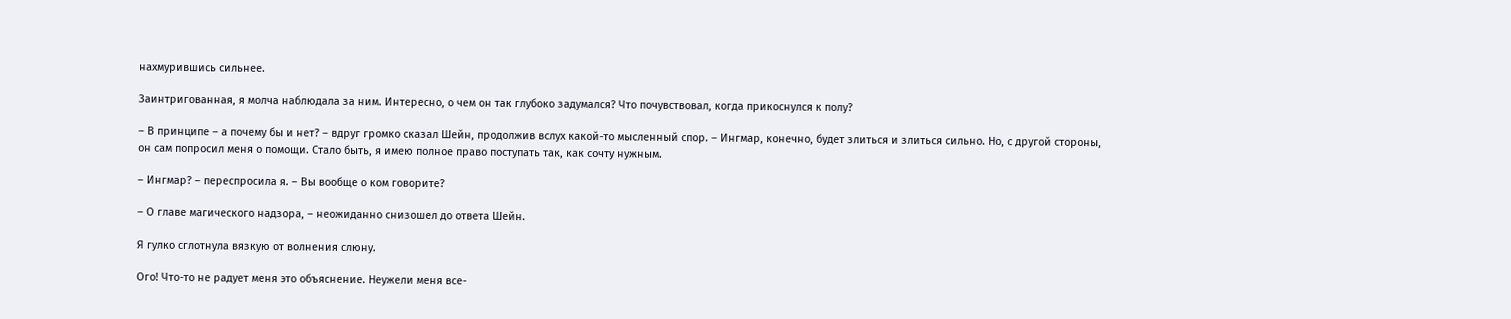нахмурившись сильнее.

Заинтригованная, я молча наблюдала за ним. Интересно, о чем он так глубоко задумался? Что почувствовал, когда прикоснулся к полу?

– В принципе – а почему бы и нет? – вдруг громко сказал Шейн, продолжив вслух какой-то мысленный спор. – Ингмар, конечно, будет злиться и злиться сильно. Но, с другой стороны, он сам попросил меня о помощи. Стало быть, я имею полное право поступать так, как сочту нужным.

– Ингмар? – переспросила я. – Вы вообще о ком говорите?

– О главе магического надзора, – неожиданно снизошел до ответа Шейн.

Я гулко сглотнула вязкую от волнения слюну.

Ого! Что-то не радует меня это объяснение. Неужели меня все-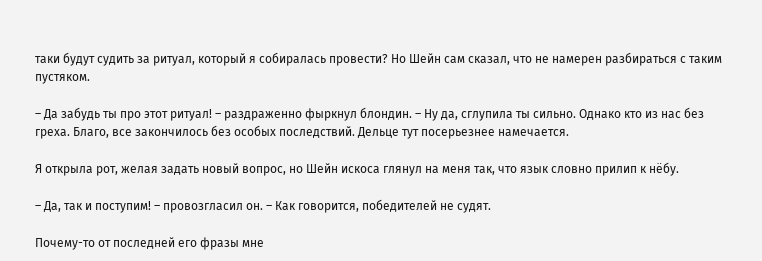таки будут судить за ритуал, который я собиралась провести? Но Шейн сам сказал, что не намерен разбираться с таким пустяком.

– Да забудь ты про этот ритуал! – раздраженно фыркнул блондин. – Ну да, сглупила ты сильно. Однако кто из нас без греха. Благо, все закончилось без особых последствий. Дельце тут посерьезнее намечается.

Я открыла рот, желая задать новый вопрос, но Шейн искоса глянул на меня так, что язык словно прилип к нёбу.

– Да, так и поступим! – провозгласил он. – Как говорится, победителей не судят.

Почему-то от последней его фразы мне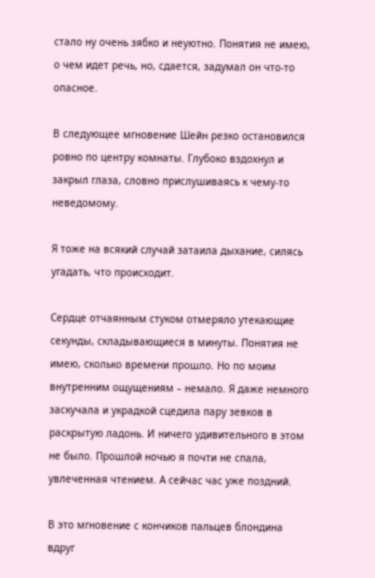стало ну очень зябко и неуютно. Понятия не имею, о чем идет речь, но, сдается, задумал он что-то опасное.

В следующее мгновение Шейн резко остановился ровно по центру комнаты. Глубоко вздохнул и закрыл глаза, словно прислушиваясь к чему-то неведомому.

Я тоже на всякий случай затаила дыхание, силясь угадать, что происходит.

Сердце отчаянным стуком отмеряло утекающие секунды, складывающиеся в минуты. Понятия не имею, сколько времени прошло. Но по моим внутренним ощущениям – немало. Я даже немного заскучала и украдкой сцедила пару зевков в раскрытую ладонь. И ничего удивительного в этом не было. Прошлой ночью я почти не спала, увлеченная чтением. А сейчас час уже поздний.

В это мгновение с кончиков пальцев блондина вдруг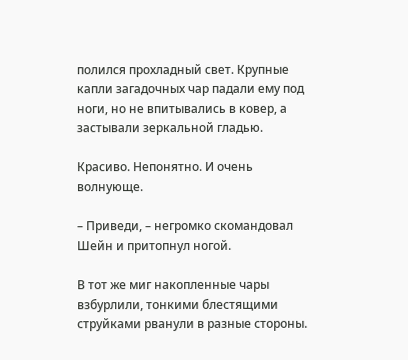полился прохладный свет. Крупные капли загадочных чар падали ему под ноги, но не впитывались в ковер, а застывали зеркальной гладью.

Красиво. Непонятно. И очень волнующе.

– Приведи, – негромко скомандовал Шейн и притопнул ногой.

В тот же миг накопленные чары взбурлили, тонкими блестящими струйками рванули в разные стороны.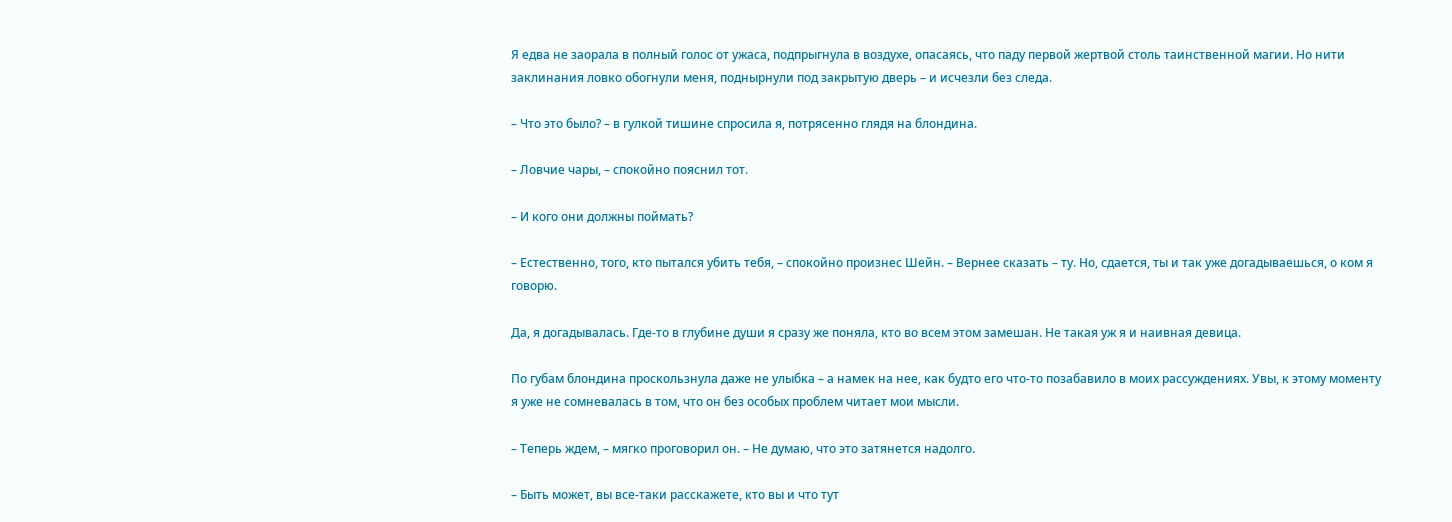Я едва не заорала в полный голос от ужаса, подпрыгнула в воздухе, опасаясь, что паду первой жертвой столь таинственной магии. Но нити заклинания ловко обогнули меня, поднырнули под закрытую дверь – и исчезли без следа.

– Что это было? – в гулкой тишине спросила я, потрясенно глядя на блондина.

– Ловчие чары, – спокойно пояснил тот.

– И кого они должны поймать?

– Естественно, того, кто пытался убить тебя, – спокойно произнес Шейн. – Вернее сказать – ту. Но, сдается, ты и так уже догадываешься, о ком я говорю.

Да, я догадывалась. Где-то в глубине души я сразу же поняла, кто во всем этом замешан. Не такая уж я и наивная девица.

По губам блондина проскользнула даже не улыбка – а намек на нее, как будто его что-то позабавило в моих рассуждениях. Увы, к этому моменту я уже не сомневалась в том, что он без особых проблем читает мои мысли.

– Теперь ждем, – мягко проговорил он. – Не думаю, что это затянется надолго.

– Быть может, вы все-таки расскажете, кто вы и что тут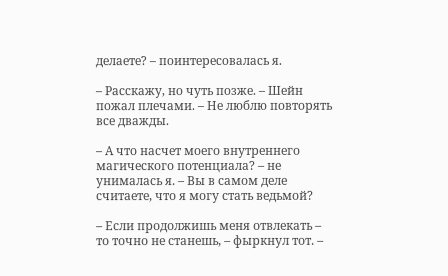делаете? – поинтересовалась я.

– Расскажу, но чуть позже. – Шейн пожал плечами. – Не люблю повторять все дважды.

– А что насчет моего внутреннего магического потенциала? – не унималась я. – Вы в самом деле считаете, что я могу стать ведьмой?

– Если продолжишь меня отвлекать – то точно не станешь, – фыркнул тот. –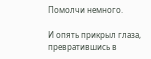Помолчи немного.

И опять прикрыл глаза, превратившись в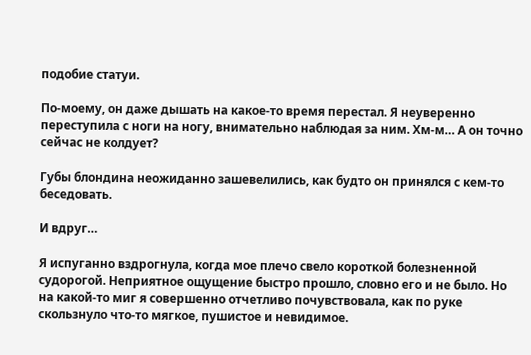подобие статуи.

По-моему, он даже дышать на какое-то время перестал. Я неуверенно переступила с ноги на ногу, внимательно наблюдая за ним. Хм-м… А он точно сейчас не колдует?

Губы блондина неожиданно зашевелились, как будто он принялся с кем-то беседовать.

И вдруг…

Я испуганно вздрогнула, когда мое плечо свело короткой болезненной судорогой. Неприятное ощущение быстро прошло, словно его и не было. Но на какой-то миг я совершенно отчетливо почувствовала, как по руке скользнуло что-то мягкое, пушистое и невидимое.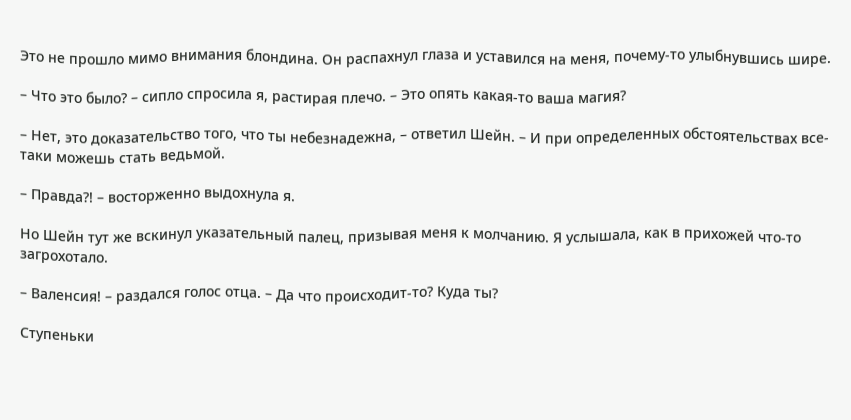Это не прошло мимо внимания блондина. Он распахнул глаза и уставился на меня, почему-то улыбнувшись шире.

– Что это было? – сипло спросила я, растирая плечо. – Это опять какая-то ваша магия?

– Нет, это доказательство того, что ты небезнадежна, – ответил Шейн. – И при определенных обстоятельствах все-таки можешь стать ведьмой.

– Правда?! – восторженно выдохнула я.

Но Шейн тут же вскинул указательный палец, призывая меня к молчанию. Я услышала, как в прихожей что-то загрохотало.

– Валенсия! – раздался голос отца. – Да что происходит-то? Куда ты?

Ступеньки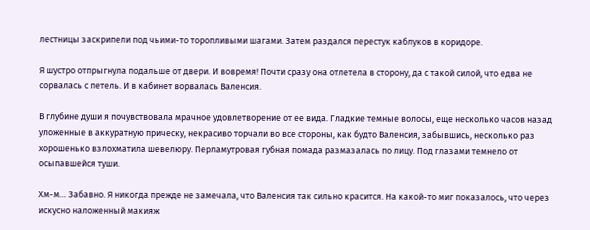лестницы заскрипели под чьими-то торопливыми шагами. Затем раздался перестук каблуков в коридоре.

Я шустро отпрыгнула подальше от двери. И вовремя! Почти сразу она отлетела в сторону, да с такой силой, что едва не сорвалась с петель. И в кабинет ворвалась Валенсия.

В глубине души я почувствовала мрачное удовлетворение от ее вида. Гладкие темные волосы, еще несколько часов назад уложенные в аккуратную прическу, некрасиво торчали во все стороны, как будто Валенсия, забывшись, несколько раз хорошенько взлохматила шевелюру. Перламутровая губная помада размазалась по лицу. Под глазами темнело от осыпавшейся туши.

Хм-м… Забавно. Я никогда прежде не замечала, что Валенсия так сильно красится. На какой-то миг показалось, что через искусно наложенный макияж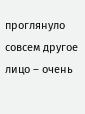проглянуло совсем другое лицо – очень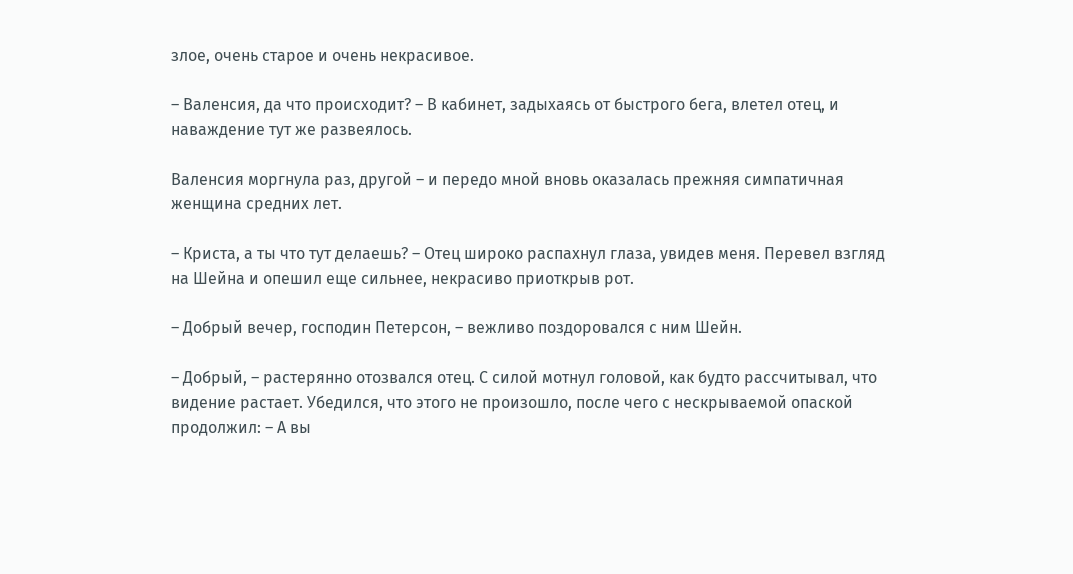злое, очень старое и очень некрасивое.

– Валенсия, да что происходит? – В кабинет, задыхаясь от быстрого бега, влетел отец, и наваждение тут же развеялось.

Валенсия моргнула раз, другой – и передо мной вновь оказалась прежняя симпатичная женщина средних лет.

– Криста, а ты что тут делаешь? – Отец широко распахнул глаза, увидев меня. Перевел взгляд на Шейна и опешил еще сильнее, некрасиво приоткрыв рот.

– Добрый вечер, господин Петерсон, – вежливо поздоровался с ним Шейн.

– Добрый, – растерянно отозвался отец. С силой мотнул головой, как будто рассчитывал, что видение растает. Убедился, что этого не произошло, после чего с нескрываемой опаской продолжил: – А вы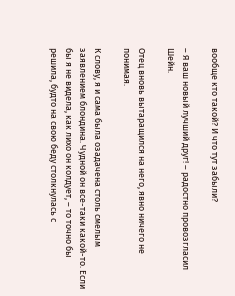вообще кто такой? И что тут забыли?

– Я ваш новый лучший друг! – радостно провозгласил Шейн.

Отец вновь вытаращился на него, явно ничего не понимая.

К слову, я и сама была озадачена столь смелым заявлением блондина. Чудной он все-таки какой-то. Если бы я не видела, как лихо он колдует, – то точно бы решила, будто на свою беду столкнулась с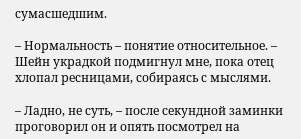сумасшедшим.

– Нормальность – понятие относительное. – Шейн украдкой подмигнул мне, пока отец хлопал ресницами, собираясь с мыслями.

– Ладно, не суть, – после секундной заминки проговорил он и опять посмотрел на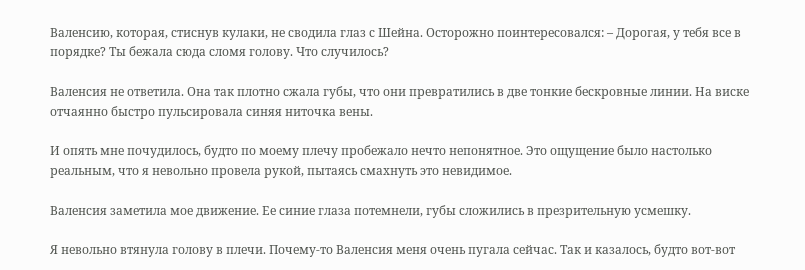Валенсию, которая, стиснув кулаки, не сводила глаз с Шейна. Осторожно поинтересовался: – Дорогая, у тебя все в порядке? Ты бежала сюда сломя голову. Что случилось?

Валенсия не ответила. Она так плотно сжала губы, что они превратились в две тонкие бескровные линии. На виске отчаянно быстро пульсировала синяя ниточка вены.

И опять мне почудилось, будто по моему плечу пробежало нечто непонятное. Это ощущение было настолько реальным, что я невольно провела рукой, пытаясь смахнуть это невидимое.

Валенсия заметила мое движение. Ее синие глаза потемнели, губы сложились в презрительную усмешку.

Я невольно втянула голову в плечи. Почему-то Валенсия меня очень пугала сейчас. Так и казалось, будто вот-вот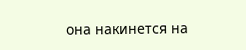она накинется на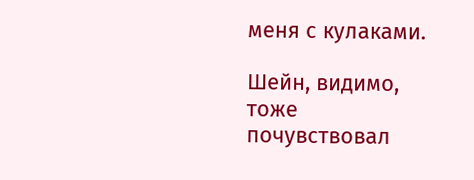меня с кулаками.

Шейн, видимо, тоже почувствовал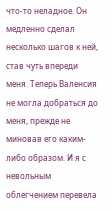что-то неладное. Он медленно сделал несколько шагов к ней, став чуть впереди меня. Теперь Валенсия не могла добраться до меня, прежде не миновав его каким-либо образом. И я с невольным облегчением перевела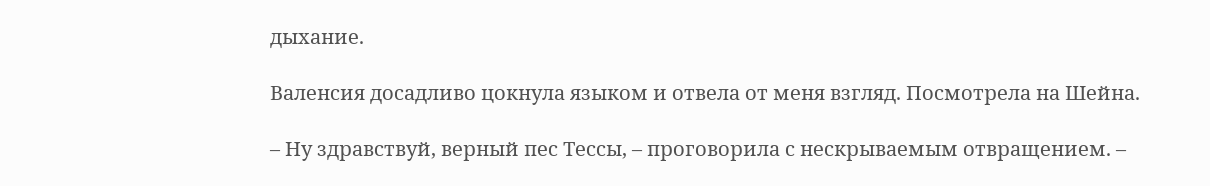дыхание.

Валенсия досадливо цокнула языком и отвела от меня взгляд. Посмотрела на Шейна.

– Ну здравствуй, верный пес Тессы, – проговорила с нескрываемым отвращением. –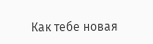Как тебе новая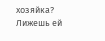хозяйка? Лижешь ей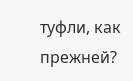туфли, как прежней?